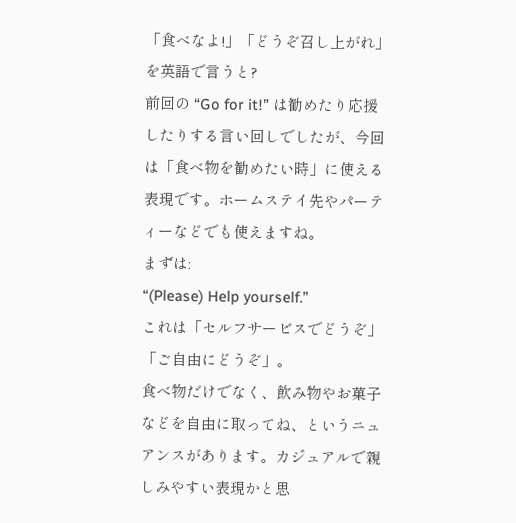「食べなよ!」「どうぞ召し上がれ」を英語で言うと?
前回の “Go for it!” は勧めたり応援したりする言い回しでしたが、今回は「食べ物を勧めたい時」に使える表現です。ホームステイ先やパーティーなどでも使えますね。
まずは:
“(Please) Help yourself.”
これは「セルフサービスでどうぞ」「ご自由にどうぞ」。
食べ物だけでなく、飲み物やお菓子などを自由に取ってね、というニュアンスがあります。カジュアルで親しみやすい表現かと思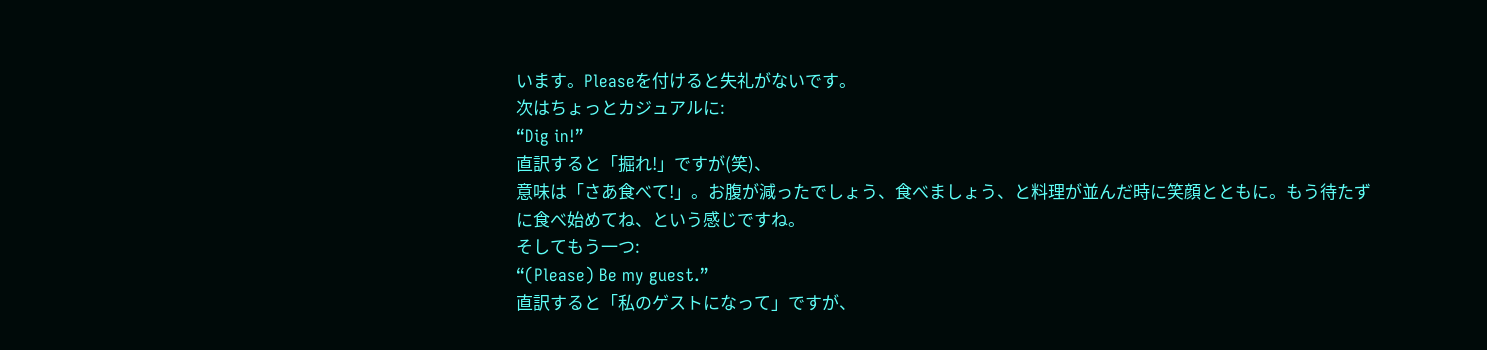います。Pleaseを付けると失礼がないです。
次はちょっとカジュアルに:
“Dig in!”
直訳すると「掘れ!」ですが(笑)、
意味は「さあ食べて!」。お腹が減ったでしょう、食べましょう、と料理が並んだ時に笑顔とともに。もう待たずに食べ始めてね、という感じですね。
そしてもう一つ:
“(Please) Be my guest.”
直訳すると「私のゲストになって」ですが、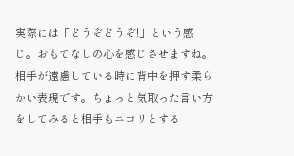実際には「どうぞどうぞ!」という感じ。おもてなしの心を感じさせますね。
相手が遠慮している時に背中を押す柔らかい表現です。ちょっと気取った言い方をしてみると相手もニコリとする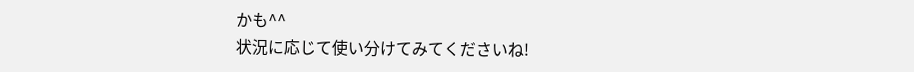かも^^
状況に応じて使い分けてみてくださいね!